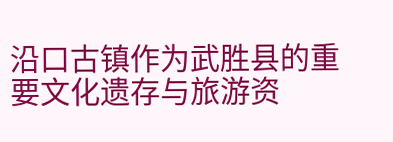沿口古镇作为武胜县的重要文化遗存与旅游资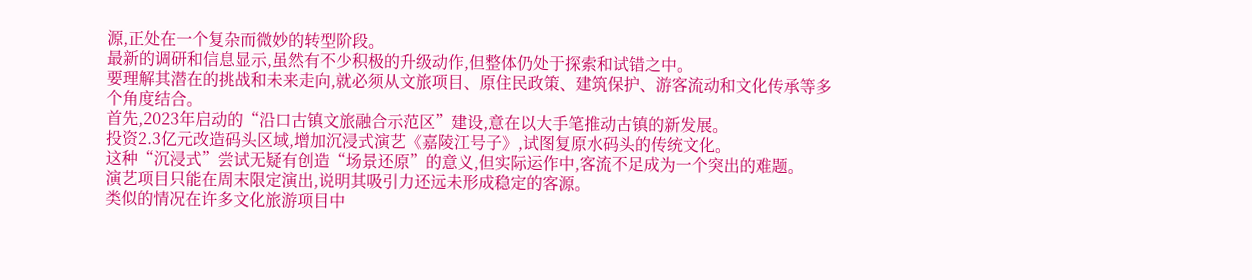源,正处在一个复杂而微妙的转型阶段。
最新的调研和信息显示,虽然有不少积极的升级动作,但整体仍处于探索和试错之中。
要理解其潜在的挑战和未来走向,就必须从文旅项目、原住民政策、建筑保护、游客流动和文化传承等多个角度结合。
首先,2023年启动的“沿口古镇文旅融合示范区”建设,意在以大手笔推动古镇的新发展。
投资2.3亿元改造码头区域,增加沉浸式演艺《嘉陵江号子》,试图复原水码头的传统文化。
这种“沉浸式”尝试无疑有创造“场景还原”的意义,但实际运作中,客流不足成为一个突出的难题。
演艺项目只能在周末限定演出,说明其吸引力还远未形成稳定的客源。
类似的情况在许多文化旅游项目中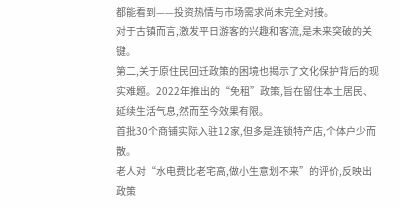都能看到——投资热情与市场需求尚未完全对接。
对于古镇而言,激发平日游客的兴趣和客流,是未来突破的关键。
第二,关于原住民回迁政策的困境也揭示了文化保护背后的现实难题。2022年推出的“免租”政策,旨在留住本土居民、延续生活气息,然而至今效果有限。
首批30个商铺实际入驻12家,但多是连锁特产店,个体户少而散。
老人对“水电费比老宅高,做小生意划不来”的评价,反映出政策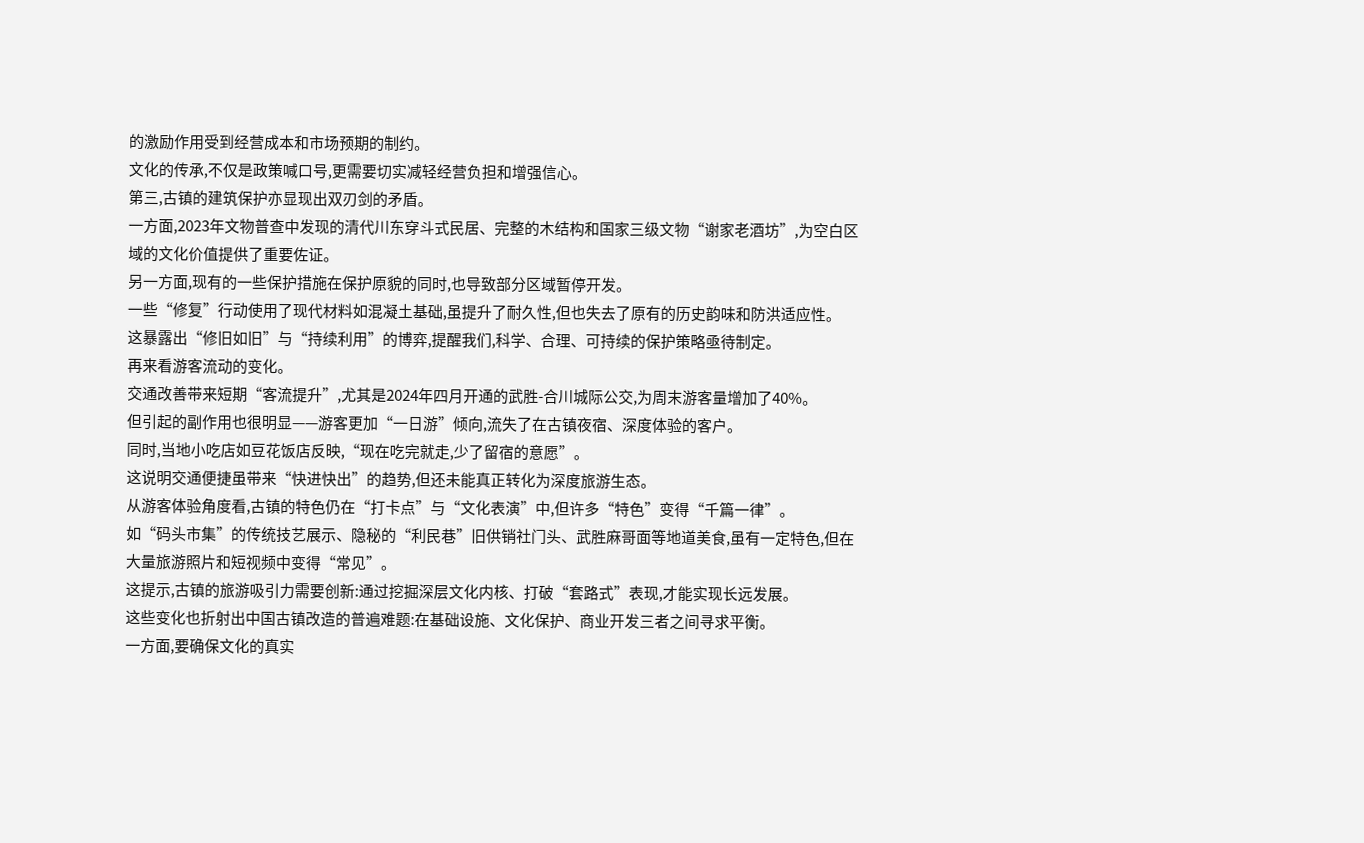的激励作用受到经营成本和市场预期的制约。
文化的传承,不仅是政策喊口号,更需要切实减轻经营负担和增强信心。
第三,古镇的建筑保护亦显现出双刃剑的矛盾。
一方面,2023年文物普查中发现的清代川东穿斗式民居、完整的木结构和国家三级文物“谢家老酒坊”,为空白区域的文化价值提供了重要佐证。
另一方面,现有的一些保护措施在保护原貌的同时,也导致部分区域暂停开发。
一些“修复”行动使用了现代材料如混凝土基础,虽提升了耐久性,但也失去了原有的历史韵味和防洪适应性。
这暴露出“修旧如旧”与“持续利用”的博弈,提醒我们,科学、合理、可持续的保护策略亟待制定。
再来看游客流动的变化。
交通改善带来短期“客流提升”,尤其是2024年四月开通的武胜-合川城际公交,为周末游客量增加了40%。
但引起的副作用也很明显——游客更加“一日游”倾向,流失了在古镇夜宿、深度体验的客户。
同时,当地小吃店如豆花饭店反映,“现在吃完就走,少了留宿的意愿”。
这说明交通便捷虽带来“快进快出”的趋势,但还未能真正转化为深度旅游生态。
从游客体验角度看,古镇的特色仍在“打卡点”与“文化表演”中,但许多“特色”变得“千篇一律”。
如“码头市集”的传统技艺展示、隐秘的“利民巷”旧供销社门头、武胜麻哥面等地道美食,虽有一定特色,但在大量旅游照片和短视频中变得“常见”。
这提示,古镇的旅游吸引力需要创新:通过挖掘深层文化内核、打破“套路式”表现,才能实现长远发展。
这些变化也折射出中国古镇改造的普遍难题:在基础设施、文化保护、商业开发三者之间寻求平衡。
一方面,要确保文化的真实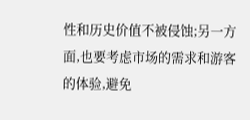性和历史价值不被侵蚀;另一方面,也要考虑市场的需求和游客的体验,避免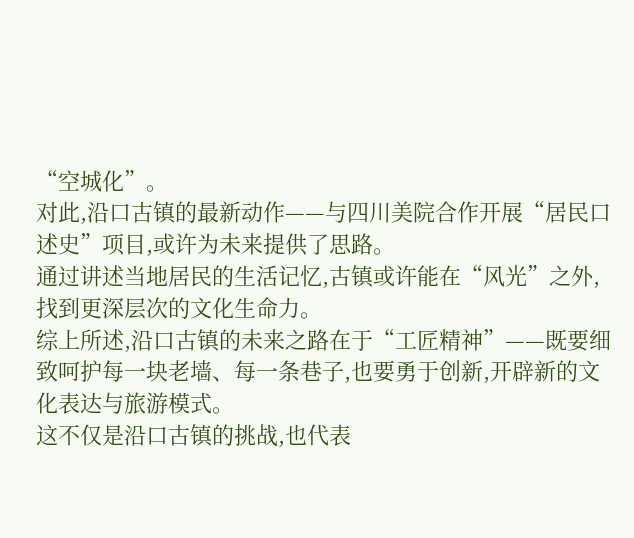“空城化”。
对此,沿口古镇的最新动作——与四川美院合作开展“居民口述史”项目,或许为未来提供了思路。
通过讲述当地居民的生活记忆,古镇或许能在“风光”之外,找到更深层次的文化生命力。
综上所述,沿口古镇的未来之路在于“工匠精神”——既要细致呵护每一块老墙、每一条巷子,也要勇于创新,开辟新的文化表达与旅游模式。
这不仅是沿口古镇的挑战,也代表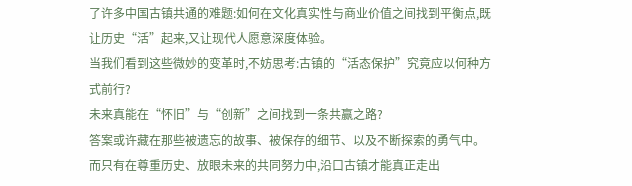了许多中国古镇共通的难题:如何在文化真实性与商业价值之间找到平衡点,既让历史“活”起来,又让现代人愿意深度体验。
当我们看到这些微妙的变革时,不妨思考:古镇的“活态保护”究竟应以何种方式前行?
未来真能在“怀旧”与“创新”之间找到一条共赢之路?
答案或许藏在那些被遗忘的故事、被保存的细节、以及不断探索的勇气中。
而只有在尊重历史、放眼未来的共同努力中,沿口古镇才能真正走出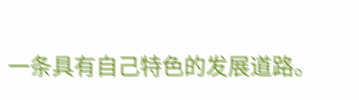一条具有自己特色的发展道路。